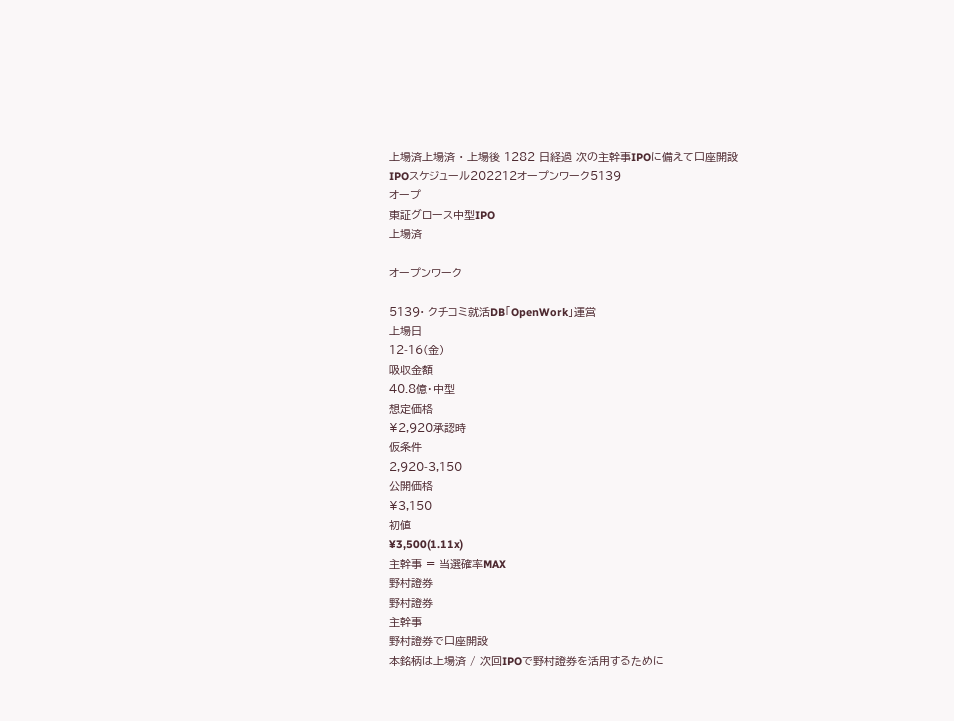上場済上場済 · 上場後 1282 日経過 次の主幹事IPOに備えて口座開設
IPOスケジュール202212オープンワーク5139
オープ
東証グロース中型IPO
上場済

オープンワーク

5139· クチコミ就活DB「OpenWork」運営
上場日
12-16(金)
吸収金額
40.8億・中型
想定価格
¥2,920承認時
仮条件
2,920-3,150
公開価格
¥3,150
初値
¥3,500(1.11x)
主幹事 = 当選確率MAX
野村證券
野村證券
主幹事
野村證券で口座開設
本銘柄は上場済 / 次回IPOで野村證券を活用するために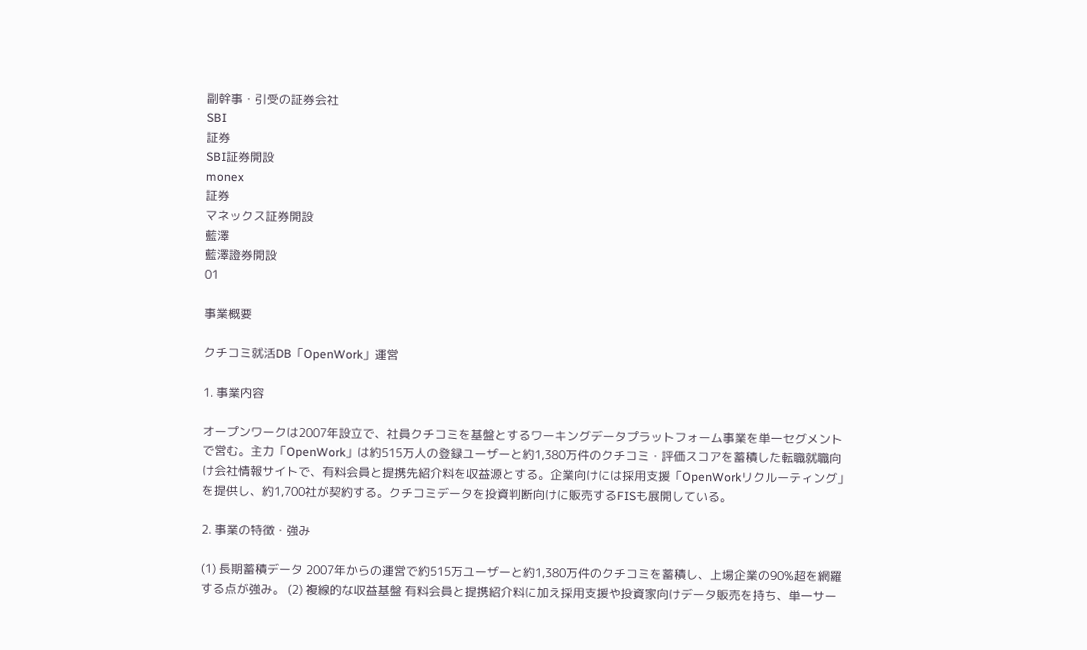副幹事・引受の証券会社
SBI
証券
SBI証券開設
monex
証券
マネックス証券開設
藍澤
藍澤證券開設
01

事業概要

クチコミ就活DB「OpenWork」運営

1. 事業内容

オープンワークは2007年設立で、社員クチコミを基盤とするワーキングデータプラットフォーム事業を単一セグメントで営む。主力「OpenWork」は約515万人の登録ユーザーと約1,380万件のクチコミ・評価スコアを蓄積した転職就職向け会社情報サイトで、有料会員と提携先紹介料を収益源とする。企業向けには採用支援「OpenWorkリクルーティング」を提供し、約1,700社が契約する。クチコミデータを投資判断向けに販売するFISも展開している。

2. 事業の特徴・強み

(1) 長期蓄積データ 2007年からの運営で約515万ユーザーと約1,380万件のクチコミを蓄積し、上場企業の90%超を網羅する点が強み。 (2) 複線的な収益基盤 有料会員と提携紹介料に加え採用支援や投資家向けデータ販売を持ち、単一サー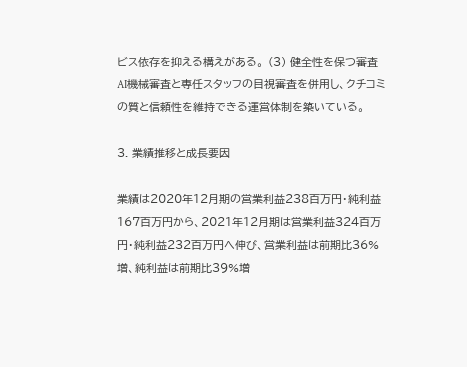ビス依存を抑える構えがある。 (3) 健全性を保つ審査 AI機械審査と専任スタッフの目視審査を併用し、クチコミの質と信頼性を維持できる運営体制を築いている。

3. 業績推移と成長要因

業績は2020年12月期の営業利益238百万円・純利益167百万円から、2021年12月期は営業利益324百万円・純利益232百万円へ伸び、営業利益は前期比36%増、純利益は前期比39%増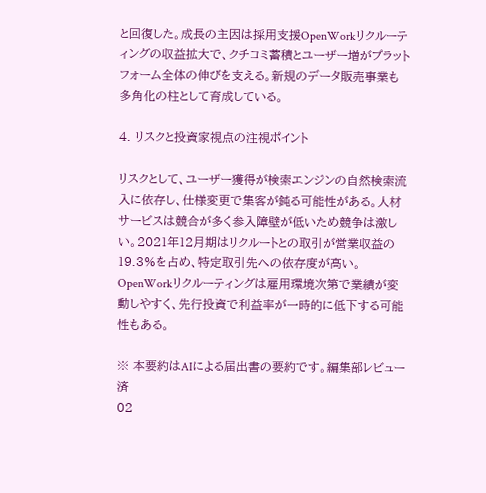と回復した。成長の主因は採用支援OpenWorkリクルーティングの収益拡大で、クチコミ蓄積とユーザー増がプラットフォーム全体の伸びを支える。新規のデータ販売事業も多角化の柱として育成している。

4. リスクと投資家視点の注視ポイント

リスクとして、ユーザー獲得が検索エンジンの自然検索流入に依存し、仕様変更で集客が鈍る可能性がある。人材サービスは競合が多く参入障壁が低いため競争は激しい。2021年12月期はリクルートとの取引が営業収益の19.3%を占め、特定取引先への依存度が高い。OpenWorkリクルーティングは雇用環境次第で業績が変動しやすく、先行投資で利益率が一時的に低下する可能性もある。

※ 本要約はAIによる届出書の要約です。編集部レビュー済
02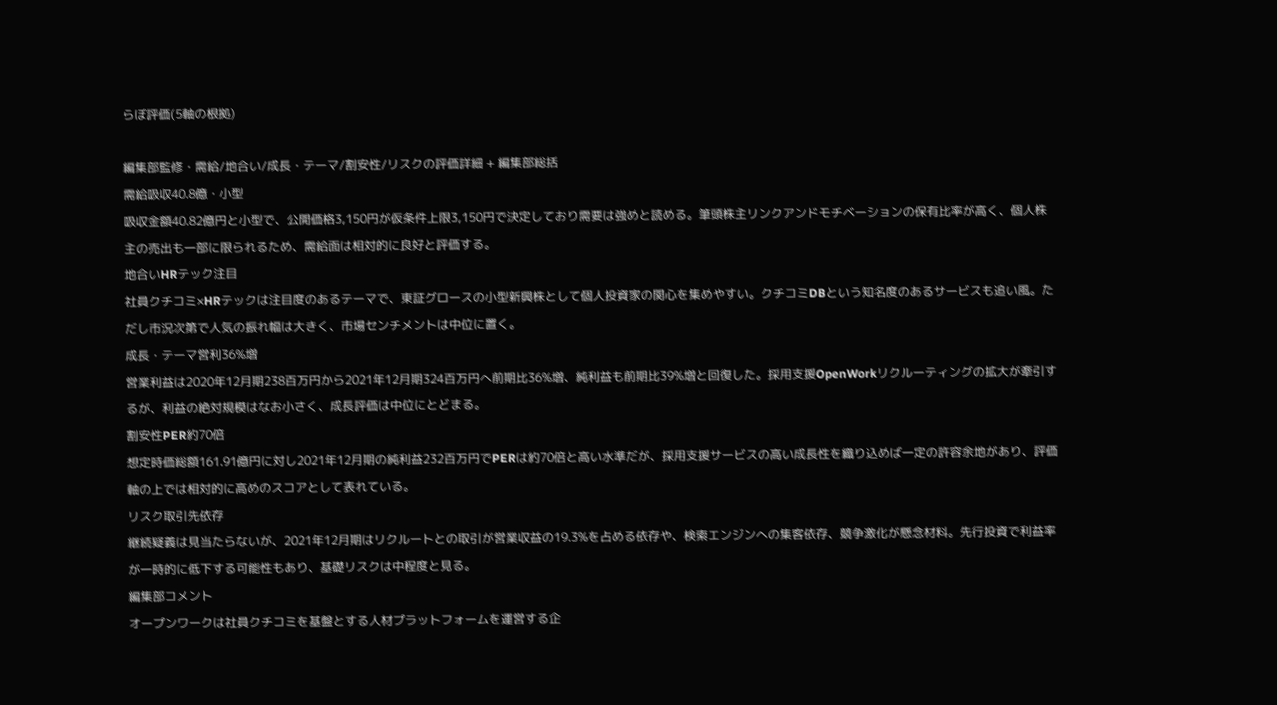らぼ評価(5軸の根拠)

編集部監修・需給/地合い/成長・テーマ/割安性/リスクの評価詳細 + 編集部総括
需給吸収40.8億・小型
吸収金額40.82億円と小型で、公開価格3,150円が仮条件上限3,150円で決定しており需要は強めと読める。筆頭株主リンクアンドモチベーションの保有比率が高く、個人株主の売出も一部に限られるため、需給面は相対的に良好と評価する。
地合いHRテック注目
社員クチコミ×HRテックは注目度のあるテーマで、東証グロースの小型新興株として個人投資家の関心を集めやすい。クチコミDBという知名度のあるサービスも追い風。ただし市況次第で人気の振れ幅は大きく、市場センチメントは中位に置く。
成長・テーマ営利36%増
営業利益は2020年12月期238百万円から2021年12月期324百万円へ前期比36%増、純利益も前期比39%増と回復した。採用支援OpenWorkリクルーティングの拡大が牽引するが、利益の絶対規模はなお小さく、成長評価は中位にとどまる。
割安性PER約70倍
想定時価総額161.91億円に対し2021年12月期の純利益232百万円でPERは約70倍と高い水準だが、採用支援サービスの高い成長性を織り込めば一定の許容余地があり、評価軸の上では相対的に高めのスコアとして表れている。
リスク取引先依存
継続疑義は見当たらないが、2021年12月期はリクルートとの取引が営業収益の19.3%を占める依存や、検索エンジンへの集客依存、競争激化が懸念材料。先行投資で利益率が一時的に低下する可能性もあり、基礎リスクは中程度と見る。
編集部コメント
オープンワークは社員クチコミを基盤とする人材プラットフォームを運営する企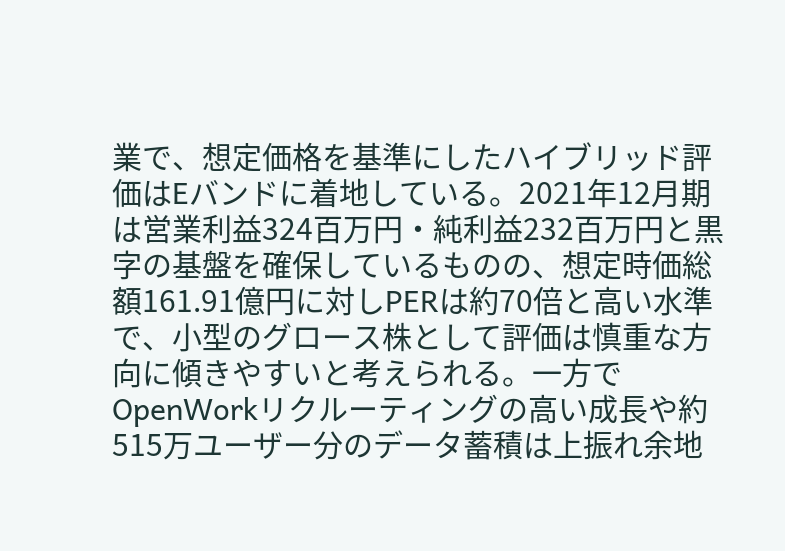業で、想定価格を基準にしたハイブリッド評価はEバンドに着地している。2021年12月期は営業利益324百万円・純利益232百万円と黒字の基盤を確保しているものの、想定時価総額161.91億円に対しPERは約70倍と高い水準で、小型のグロース株として評価は慎重な方向に傾きやすいと考えられる。一方でOpenWorkリクルーティングの高い成長や約515万ユーザー分のデータ蓄積は上振れ余地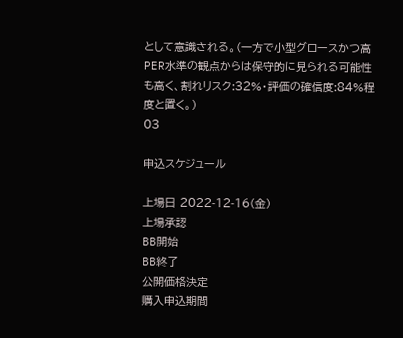として意識される。(一方で小型グロースかつ高PER水準の観点からは保守的に見られる可能性も高く、割れリスク:32%・評価の確信度:84%程度と置く。)
03

申込スケジュール

上場日 2022-12-16(金)
上場承認
BB開始
BB終了
公開価格決定
購入申込期間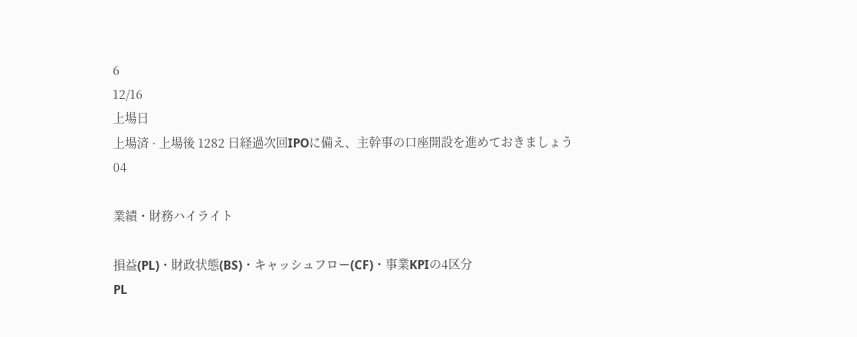6
12/16
上場日
上場済 · 上場後 1282 日経過次回IPOに備え、主幹事の口座開設を進めておきましょう
04

業績・財務ハイライト

損益(PL)・財政状態(BS)・キャッシュフロー(CF)・事業KPIの4区分
PL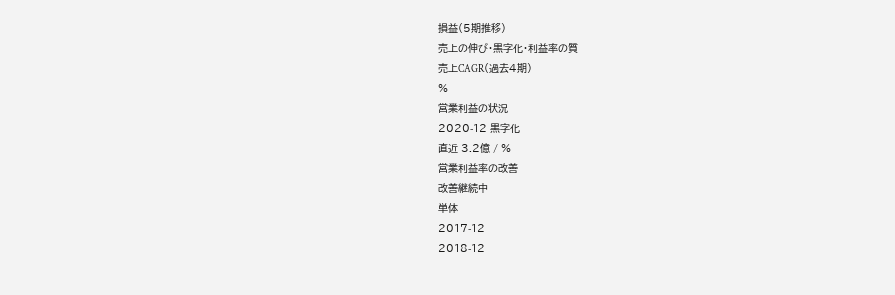損益(5期推移)
売上の伸び・黒字化・利益率の質
売上CAGR(過去4期)
%
営業利益の状況
2020-12 黒字化
直近 3.2億 / %
営業利益率の改善
改善継続中
単体
2017-12
2018-12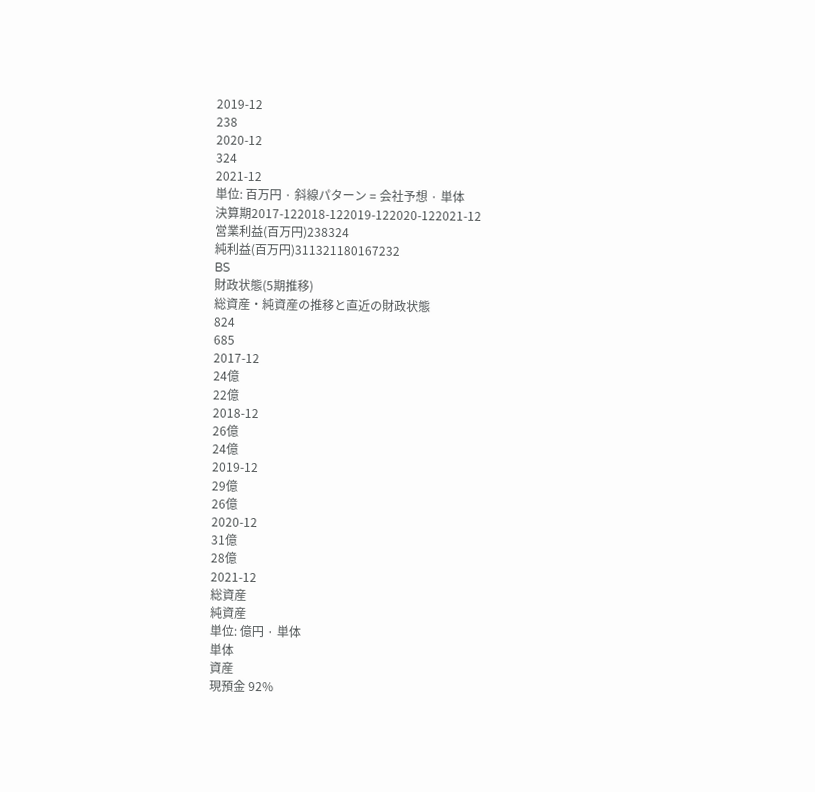2019-12
238
2020-12
324
2021-12
単位: 百万円 · 斜線パターン = 会社予想 · 単体
決算期2017-122018-122019-122020-122021-12
営業利益(百万円)238324
純利益(百万円)311321180167232
BS
財政状態(5期推移)
総資産・純資産の推移と直近の財政状態
824
685
2017-12
24億
22億
2018-12
26億
24億
2019-12
29億
26億
2020-12
31億
28億
2021-12
総資産
純資産
単位: 億円 · 単体
単体
資産
現預金 92%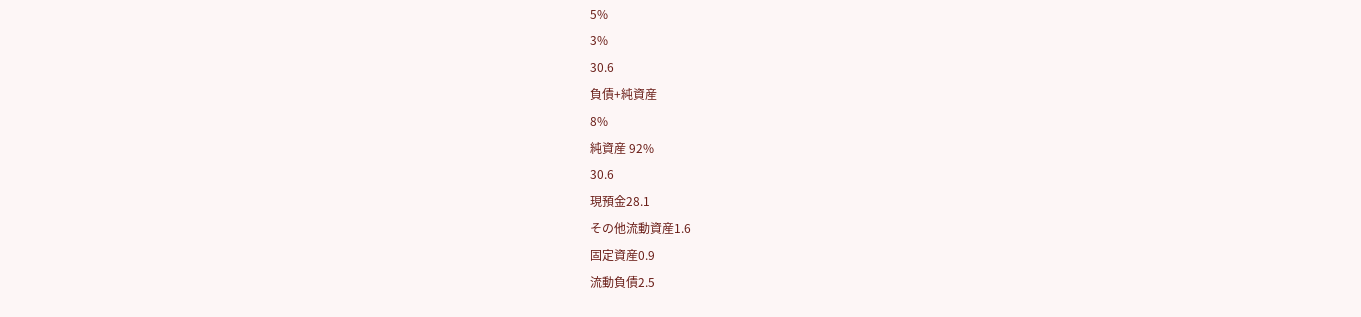5%
3%
30.6
負債+純資産
8%
純資産 92%
30.6
現預金28.1
その他流動資産1.6
固定資産0.9
流動負債2.5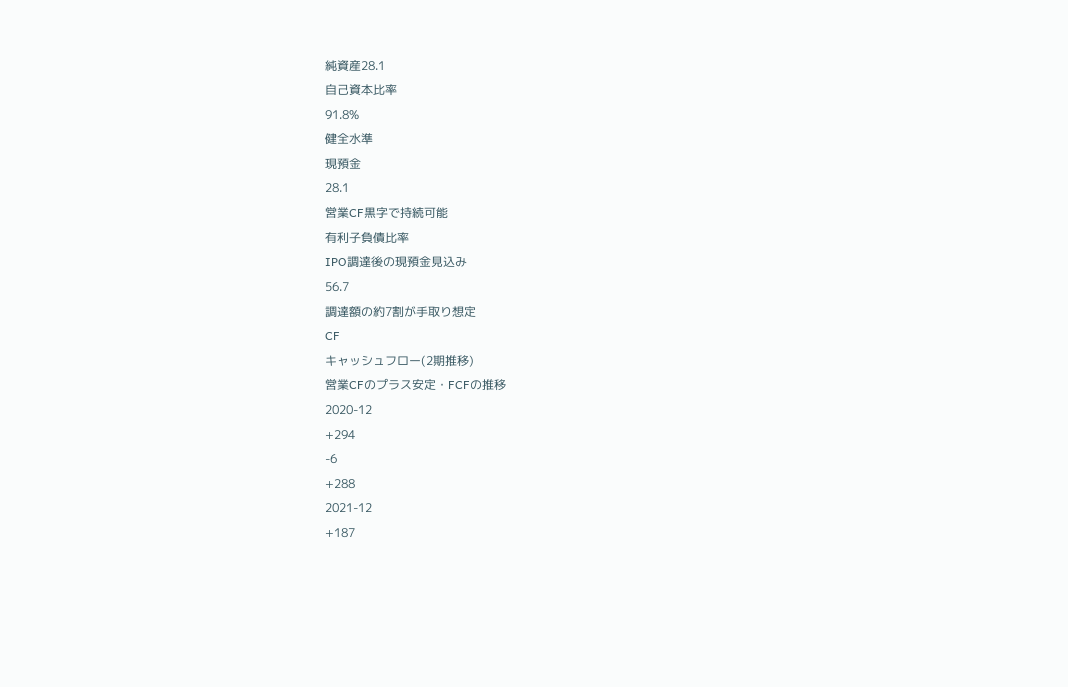純資産28.1
自己資本比率
91.8%
健全水準
現預金
28.1
営業CF黒字で持続可能
有利子負債比率
IPO調達後の現預金見込み
56.7
調達額の約7割が手取り想定
CF
キャッシュフロー(2期推移)
営業CFのプラス安定・FCFの推移
2020-12
+294
-6
+288
2021-12
+187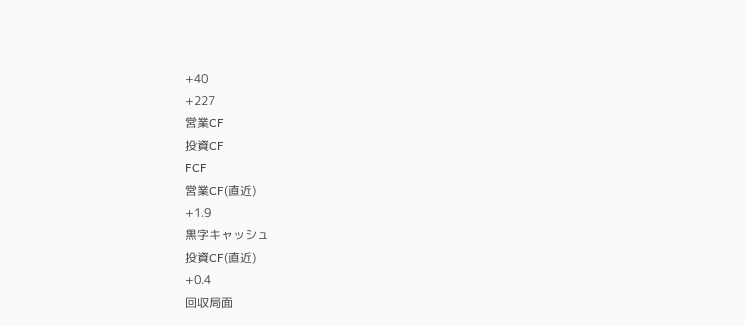+40
+227
営業CF
投資CF
FCF
営業CF(直近)
+1.9
黒字キャッシュ
投資CF(直近)
+0.4
回収局面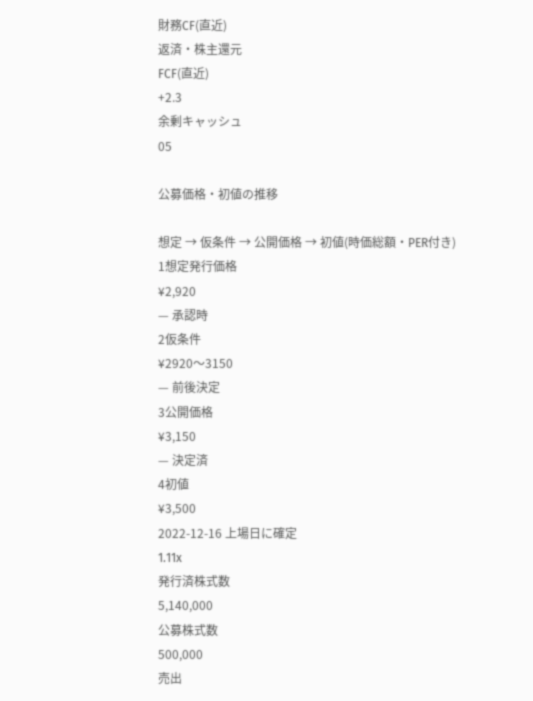財務CF(直近)
返済・株主還元
FCF(直近)
+2.3
余剰キャッシュ
05

公募価格・初値の推移

想定 → 仮条件 → 公開価格 → 初値(時価総額・PER付き)
1想定発行価格
¥2,920
— 承認時
2仮条件
¥2920〜3150
— 前後決定
3公開価格
¥3,150
— 決定済
4初値
¥3,500
2022-12-16 上場日に確定
1.11x
発行済株式数
5,140,000
公募株式数
500,000
売出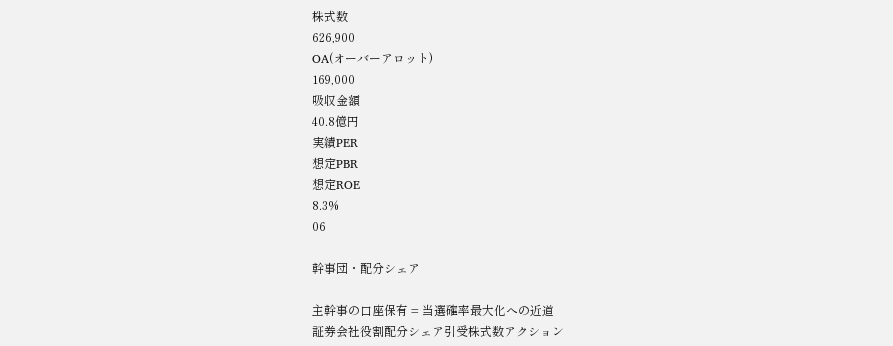株式数
626,900
OA(オーバーアロット)
169,000
吸収金額
40.8億円
実績PER
想定PBR
想定ROE
8.3%
06

幹事団・配分シェア

主幹事の口座保有 = 当選確率最大化への近道
証券会社役割配分シェア引受株式数アクション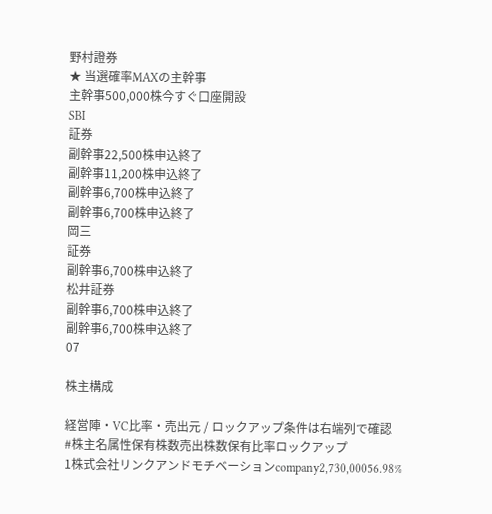野村證券
★ 当選確率MAXの主幹事
主幹事500,000株今すぐ口座開設
SBI
証券
副幹事22,500株申込終了
副幹事11,200株申込終了
副幹事6,700株申込終了
副幹事6,700株申込終了
岡三
証券
副幹事6,700株申込終了
松井証券
副幹事6,700株申込終了
副幹事6,700株申込終了
07

株主構成

経営陣・VC比率・売出元 / ロックアップ条件は右端列で確認
#株主名属性保有株数売出株数保有比率ロックアップ
1株式会社リンクアンドモチベーションcompany2,730,00056.98%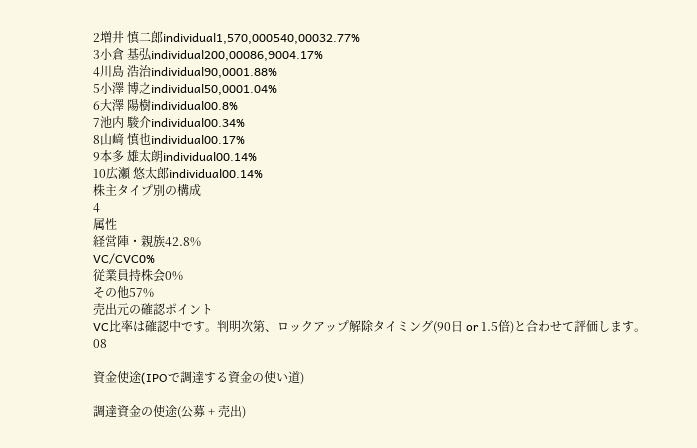2増井 慎二郎individual1,570,000540,00032.77%
3小倉 基弘individual200,00086,9004.17%
4川島 浩治individual90,0001.88%
5小澤 博之individual50,0001.04%
6大澤 陽樹individual00.8%
7池内 駿介individual00.34%
8山﨑 慎也individual00.17%
9本多 雄太朗individual00.14%
10広瀬 悠太郎individual00.14%
株主タイプ別の構成
4
属性
経営陣・親族42.8%
VC/CVC0%
従業員持株会0%
その他57%
売出元の確認ポイント
VC比率は確認中です。判明次第、ロックアップ解除タイミング(90日 or 1.5倍)と合わせて評価します。
08

資金使途(IPOで調達する資金の使い道)

調達資金の使途(公募 + 売出)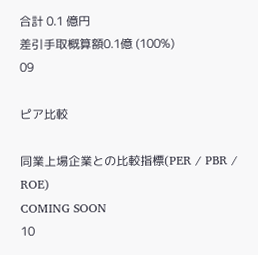合計 0.1 億円
差引手取概算額0.1億 (100%)
09

ピア比較

同業上場企業との比較指標(PER / PBR / ROE)
COMING SOON
10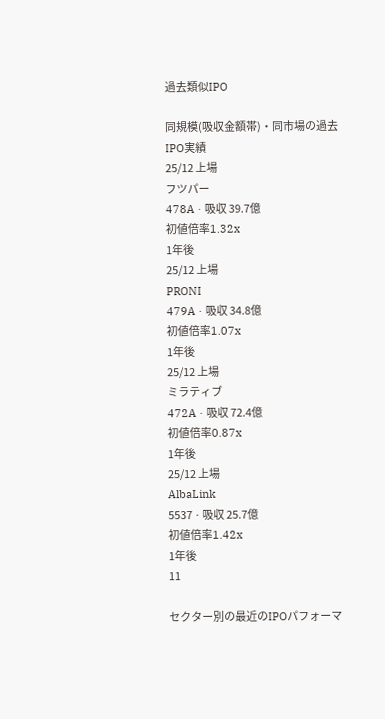過去類似IPO

同規模(吸収金額帯)・同市場の過去IPO実績
25/12 上場
フツパー
478A · 吸収 39.7億
初値倍率1.32x
1年後
25/12 上場
PRONI
479A · 吸収 34.8億
初値倍率1.07x
1年後
25/12 上場
ミラティブ
472A · 吸収 72.4億
初値倍率0.87x
1年後
25/12 上場
AlbaLink
5537 · 吸収 25.7億
初値倍率1.42x
1年後
11

セクター別の最近のIPOパフォーマ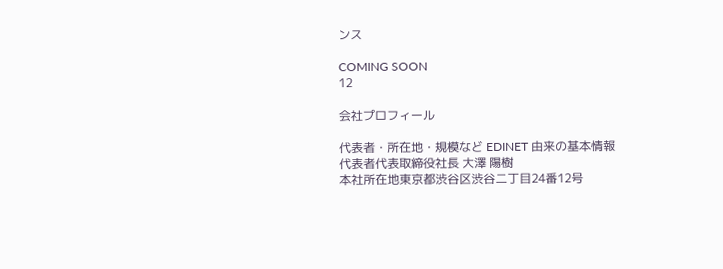ンス

COMING SOON
12

会社プロフィール

代表者・所在地・規模など EDINET 由来の基本情報
代表者代表取締役社長 大澤 陽樹
本社所在地東京都渋谷区渋谷二丁目24番12号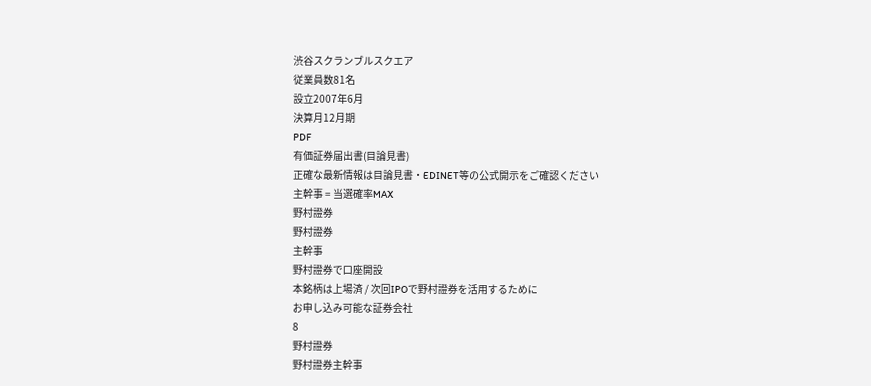渋谷スクランブルスクエア
従業員数81名
設立2007年6月
決算月12月期
PDF
有価証券届出書(目論見書)
正確な最新情報は目論見書・EDINET等の公式開示をご確認ください
主幹事 = 当選確率MAX
野村證券
野村證券
主幹事
野村證券で口座開設
本銘柄は上場済 / 次回IPOで野村證券を活用するために
お申し込み可能な証券会社
8
野村證券
野村證券主幹事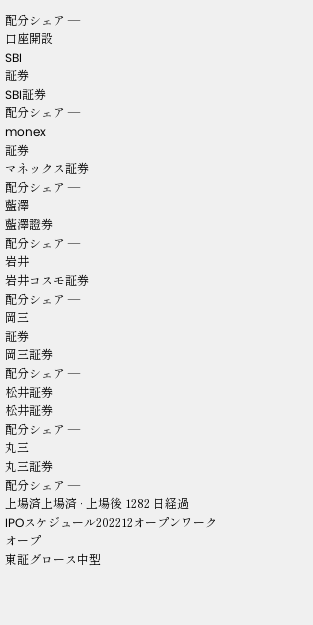配分シェア —
口座開設
SBI
証券
SBI証券
配分シェア —
monex
証券
マネックス証券
配分シェア —
藍澤
藍澤證券
配分シェア —
岩井
岩井コスモ証券
配分シェア —
岡三
証券
岡三証券
配分シェア —
松井証券
松井証券
配分シェア —
丸三
丸三証券
配分シェア —
上場済上場済 · 上場後 1282 日経過
IPOスケジュール202212オープンワーク
オープ
東証グロース中型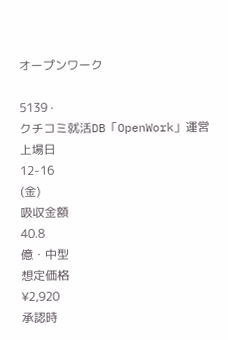オープンワーク

5139 ·
クチコミ就活DB「OpenWork」運営
上場日
12-16
(金)
吸収金額
40.8
億・中型
想定価格
¥2,920
承認時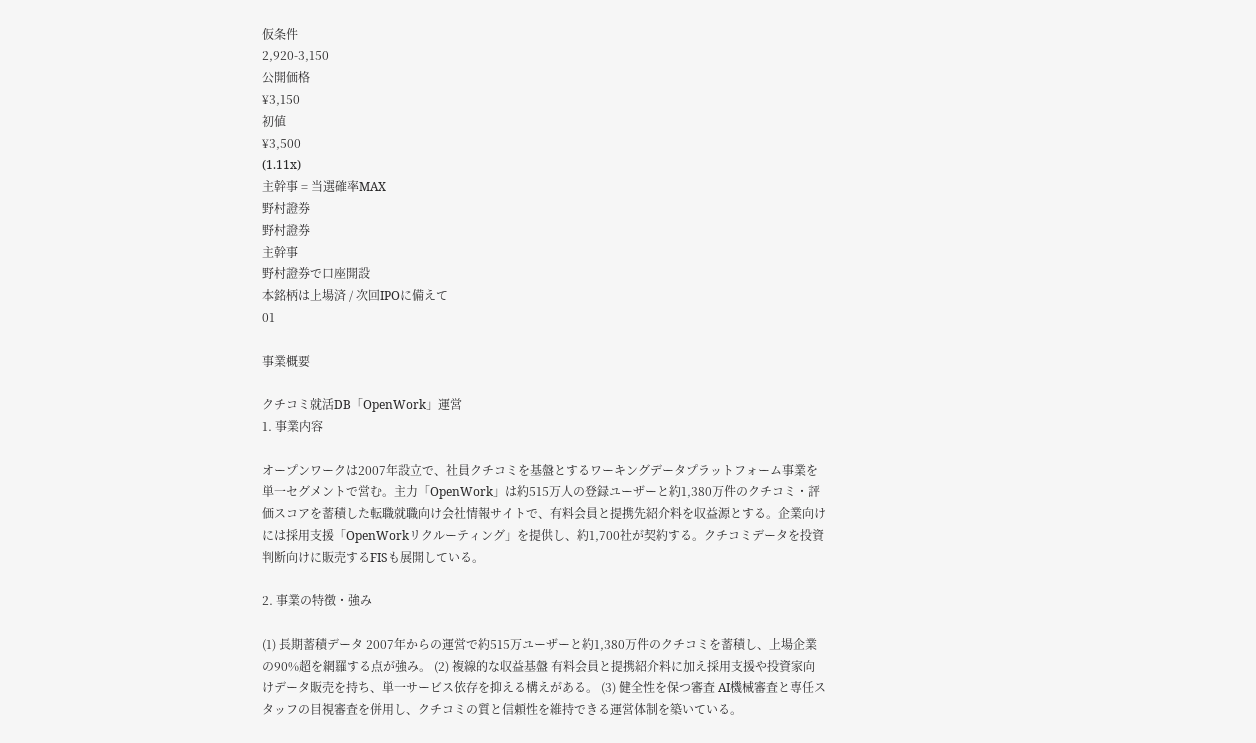仮条件
2,920-3,150
公開価格
¥3,150
初値
¥3,500
(1.11x)
主幹事 = 当選確率MAX
野村證券
野村證券
主幹事
野村證券で口座開設
本銘柄は上場済 / 次回IPOに備えて
01

事業概要

クチコミ就活DB「OpenWork」運営
1. 事業内容

オープンワークは2007年設立で、社員クチコミを基盤とするワーキングデータプラットフォーム事業を単一セグメントで営む。主力「OpenWork」は約515万人の登録ユーザーと約1,380万件のクチコミ・評価スコアを蓄積した転職就職向け会社情報サイトで、有料会員と提携先紹介料を収益源とする。企業向けには採用支援「OpenWorkリクルーティング」を提供し、約1,700社が契約する。クチコミデータを投資判断向けに販売するFISも展開している。

2. 事業の特徴・強み

(1) 長期蓄積データ 2007年からの運営で約515万ユーザーと約1,380万件のクチコミを蓄積し、上場企業の90%超を網羅する点が強み。 (2) 複線的な収益基盤 有料会員と提携紹介料に加え採用支援や投資家向けデータ販売を持ち、単一サービス依存を抑える構えがある。 (3) 健全性を保つ審査 AI機械審査と専任スタッフの目視審査を併用し、クチコミの質と信頼性を維持できる運営体制を築いている。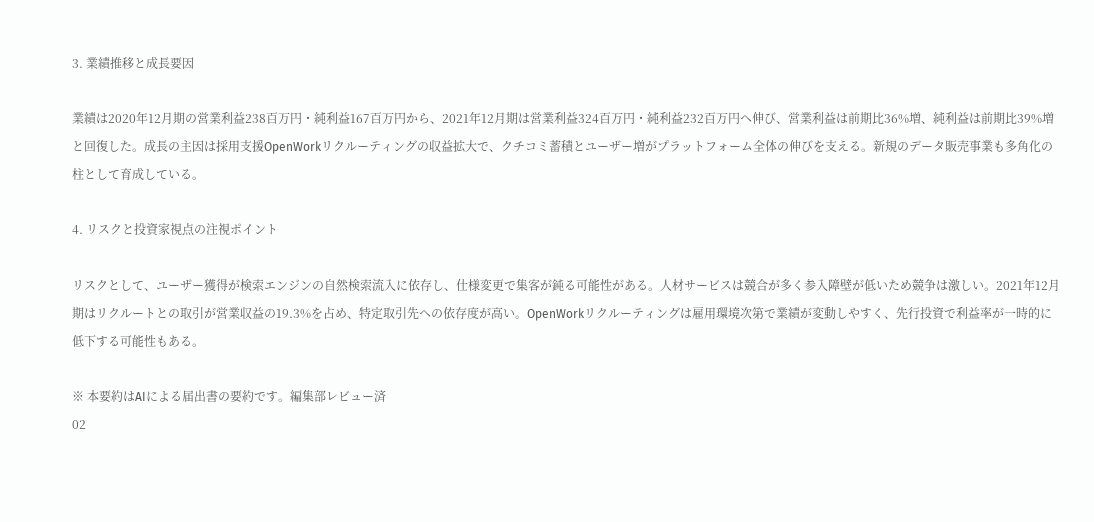3. 業績推移と成長要因

業績は2020年12月期の営業利益238百万円・純利益167百万円から、2021年12月期は営業利益324百万円・純利益232百万円へ伸び、営業利益は前期比36%増、純利益は前期比39%増と回復した。成長の主因は採用支援OpenWorkリクルーティングの収益拡大で、クチコミ蓄積とユーザー増がプラットフォーム全体の伸びを支える。新規のデータ販売事業も多角化の柱として育成している。

4. リスクと投資家視点の注視ポイント

リスクとして、ユーザー獲得が検索エンジンの自然検索流入に依存し、仕様変更で集客が鈍る可能性がある。人材サービスは競合が多く参入障壁が低いため競争は激しい。2021年12月期はリクルートとの取引が営業収益の19.3%を占め、特定取引先への依存度が高い。OpenWorkリクルーティングは雇用環境次第で業績が変動しやすく、先行投資で利益率が一時的に低下する可能性もある。

※ 本要約はAIによる届出書の要約です。編集部レビュー済
02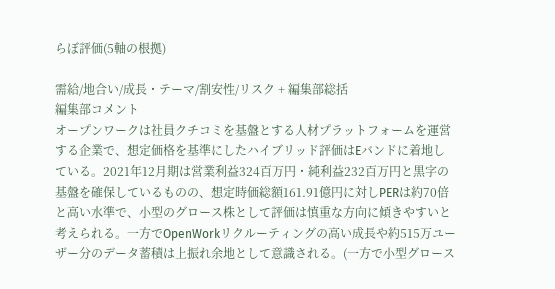らぼ評価(5軸の根拠)

需給/地合い/成長・テーマ/割安性/リスク + 編集部総括
編集部コメント
オープンワークは社員クチコミを基盤とする人材プラットフォームを運営する企業で、想定価格を基準にしたハイブリッド評価はEバンドに着地している。2021年12月期は営業利益324百万円・純利益232百万円と黒字の基盤を確保しているものの、想定時価総額161.91億円に対しPERは約70倍と高い水準で、小型のグロース株として評価は慎重な方向に傾きやすいと考えられる。一方でOpenWorkリクルーティングの高い成長や約515万ユーザー分のデータ蓄積は上振れ余地として意識される。(一方で小型グロース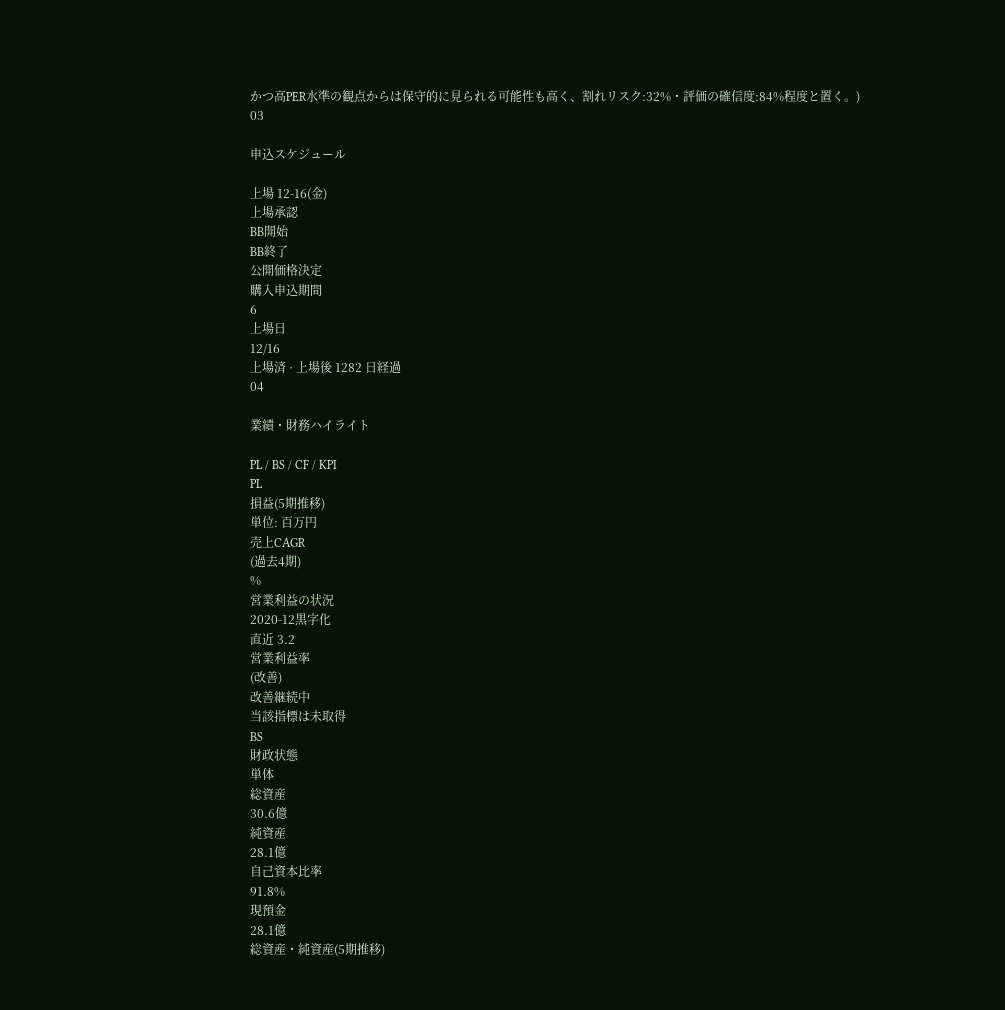かつ高PER水準の観点からは保守的に見られる可能性も高く、割れリスク:32%・評価の確信度:84%程度と置く。)
03

申込スケジュール

上場 12-16(金)
上場承認
BB開始
BB終了
公開価格決定
購入申込期間
6
上場日
12/16
上場済 · 上場後 1282 日経過
04

業績・財務ハイライト

PL / BS / CF / KPI
PL
損益(5期推移)
単位: 百万円
売上CAGR
(過去4期)
%
営業利益の状況
2020-12黒字化
直近 3.2
営業利益率
(改善)
改善継続中
当該指標は未取得
BS
財政状態
単体
総資産
30.6億
純資産
28.1億
自己資本比率
91.8%
現預金
28.1億
総資産・純資産(5期推移)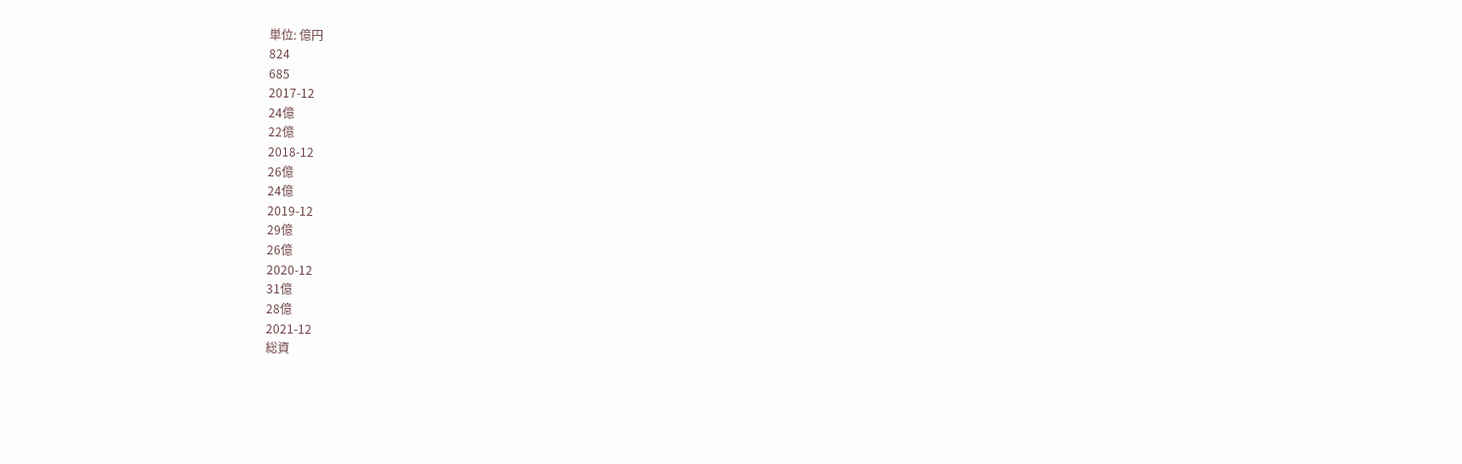単位: 億円
824
685
2017-12
24億
22億
2018-12
26億
24億
2019-12
29億
26億
2020-12
31億
28億
2021-12
総資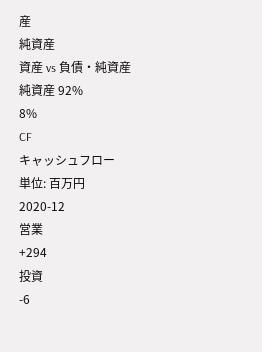産
純資産
資産 vs 負債・純資産
純資産 92%
8%
CF
キャッシュフロー
単位: 百万円
2020-12
営業
+294
投資
-6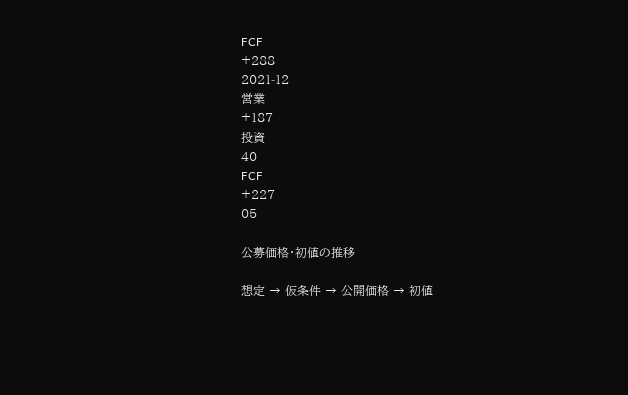FCF
+288
2021-12
営業
+187
投資
40
FCF
+227
05

公募価格・初値の推移

想定 → 仮条件 → 公開価格 → 初値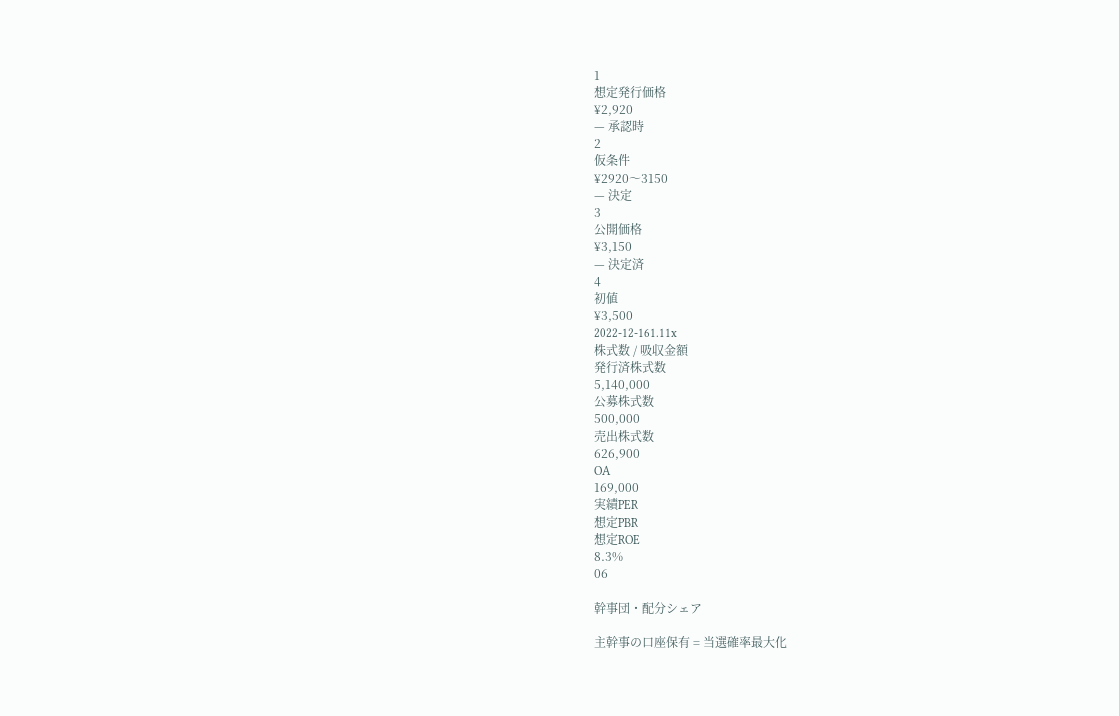1
想定発行価格
¥2,920
— 承認時
2
仮条件
¥2920〜3150
— 決定
3
公開価格
¥3,150
— 決定済
4
初値
¥3,500
2022-12-161.11x
株式数 / 吸収金額
発行済株式数
5,140,000
公募株式数
500,000
売出株式数
626,900
OA
169,000
実績PER
想定PBR
想定ROE
8.3%
06

幹事団・配分シェア

主幹事の口座保有 = 当選確率最大化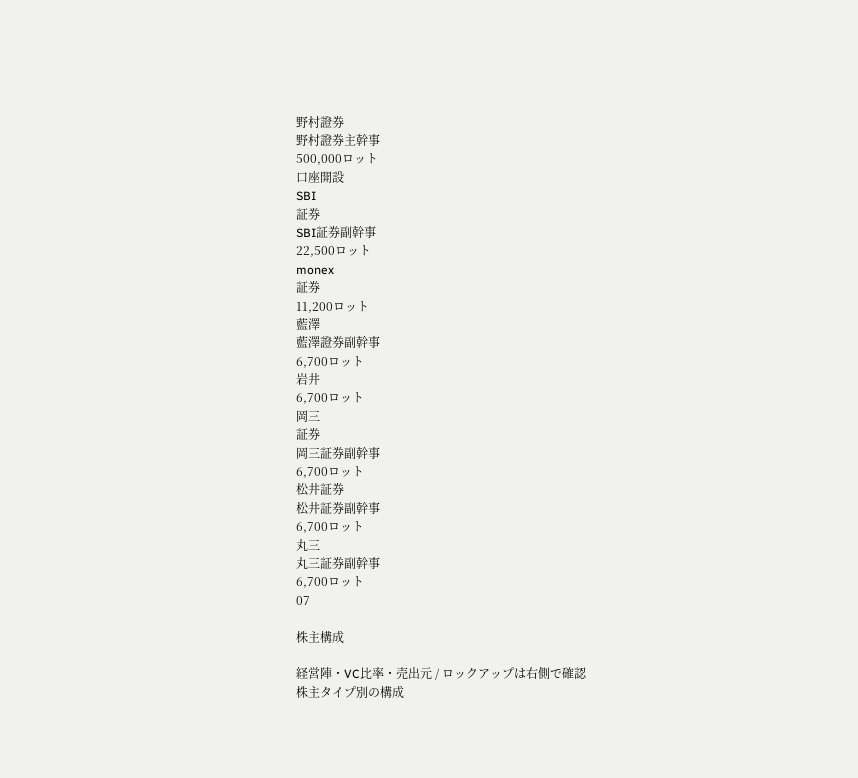野村證券
野村證券主幹事
500,000ロット
口座開設
SBI
証券
SBI証券副幹事
22,500ロット
monex
証券
11,200ロット
藍澤
藍澤證券副幹事
6,700ロット
岩井
6,700ロット
岡三
証券
岡三証券副幹事
6,700ロット
松井証券
松井証券副幹事
6,700ロット
丸三
丸三証券副幹事
6,700ロット
07

株主構成

経営陣・VC比率・売出元 / ロックアップは右側で確認
株主タイプ別の構成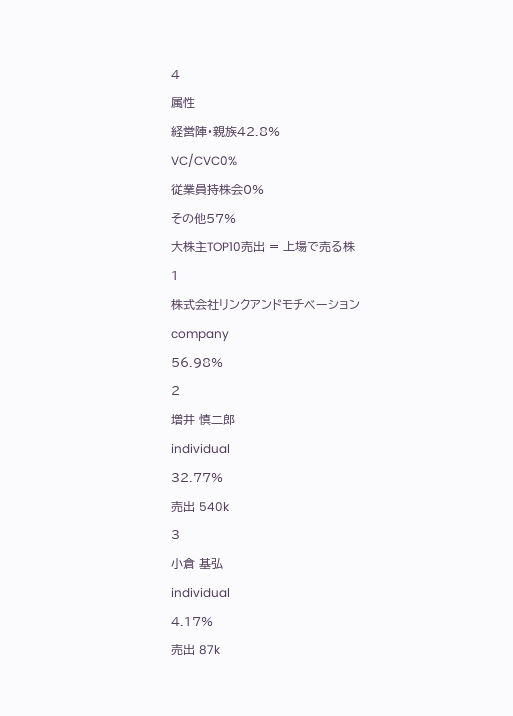4
属性
経営陣・親族42.8%
VC/CVC0%
従業員持株会0%
その他57%
大株主TOP10売出 = 上場で売る株
1
株式会社リンクアンドモチベーション
company
56.98%
2
増井 慎二郎
individual
32.77%
売出 540k
3
小倉 基弘
individual
4.17%
売出 87k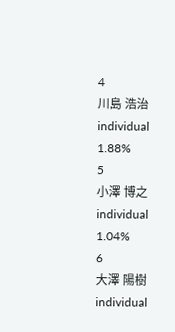4
川島 浩治
individual
1.88%
5
小澤 博之
individual
1.04%
6
大澤 陽樹
individual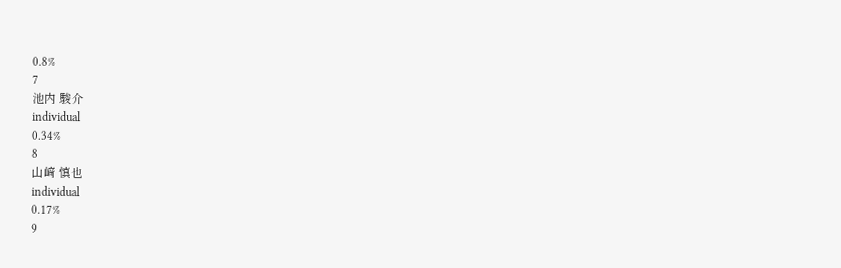0.8%
7
池内 駿介
individual
0.34%
8
山﨑 慎也
individual
0.17%
9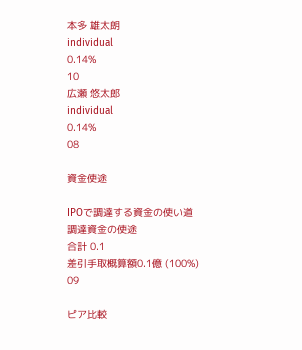本多 雄太朗
individual
0.14%
10
広瀬 悠太郎
individual
0.14%
08

資金使途

IPOで調達する資金の使い道
調達資金の使途
合計 0.1
差引手取概算額0.1億 (100%)
09

ピア比較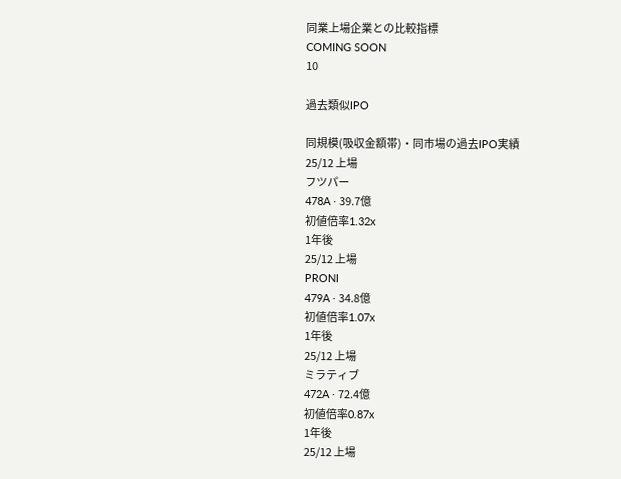同業上場企業との比較指標
COMING SOON
10

過去類似IPO

同規模(吸収金額帯)・同市場の過去IPO実績
25/12 上場
フツパー
478A · 39.7億
初値倍率1.32x
1年後
25/12 上場
PRONI
479A · 34.8億
初値倍率1.07x
1年後
25/12 上場
ミラティブ
472A · 72.4億
初値倍率0.87x
1年後
25/12 上場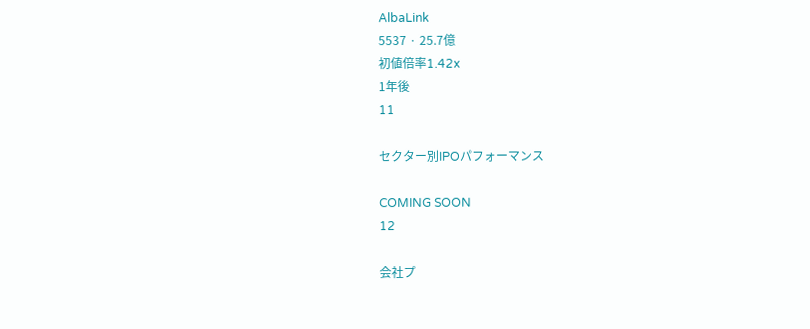AlbaLink
5537 · 25.7億
初値倍率1.42x
1年後
11

セクター別IPOパフォーマンス

COMING SOON
12

会社プ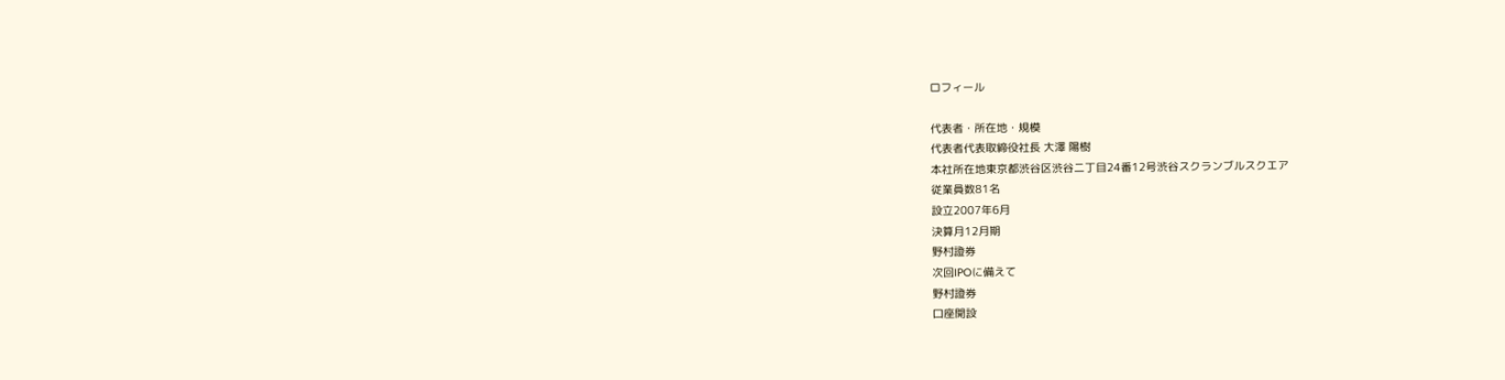ロフィール

代表者・所在地・規模
代表者代表取締役社長 大澤 陽樹
本社所在地東京都渋谷区渋谷二丁目24番12号渋谷スクランブルスクエア
従業員数81名
設立2007年6月
決算月12月期
野村證券
次回IPOに備えて
野村證券
口座開設